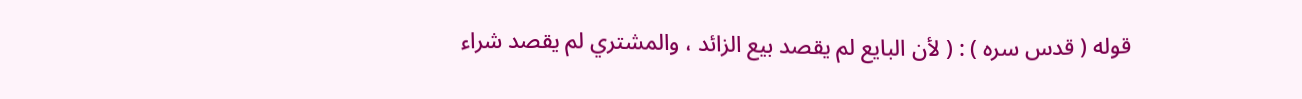قوله ( قدس سره ) : ( لأن البايع لم يقصد بيع الزائد ، والمشتري لم يقصد شراء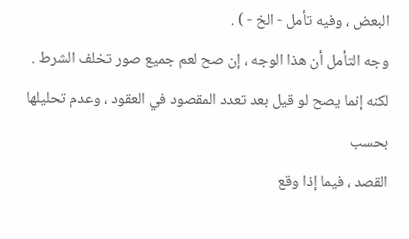البعض ، وفيه تأمل - الخ - ) .
وجه التأمل أن هذا الوجه ، إن صح لعم جميع صور تخلف الشرط .
لكنه إنما يصح لو قيل بعد تعدد المقصود في العقود ، وعدم تحليلها بحسب
القصد ، فيما إذا وقع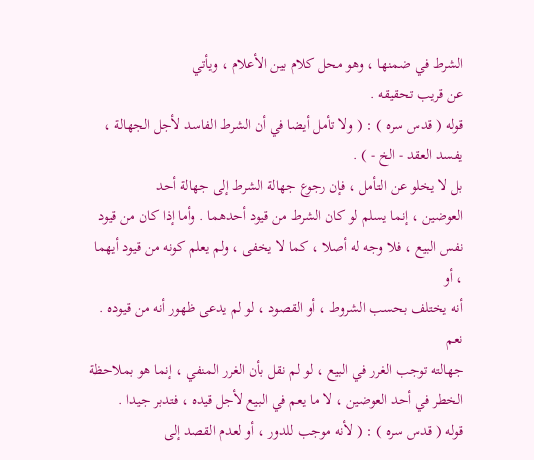الشرط في ضمنها ، وهو محل كلام بين الأعلام ، ويأتي
عن قريب تحقيقه .
قوله ( قدس سره ) : ( ولا تأمل أيضا في أن الشرط الفاسد لأجل الجهالة ،
يفسد العقد - الخ - ) .
بل لا يخلو عن التأمل ، فإن رجوع جهالة الشرط إلى جهالة أحد
العوضين ، إنما يسلم لو كان الشرط من قيود أحدهما . وأما إذا كان من قيود
نفس البيع ، فلا وجه له أصلا ، كما لا يخفى ، ولم يعلم كونه من قيود أيهما ، أو
أنه يختلف بحسب الشروط ، أو القصود ، لو لم يدعى ظهور أنه من قيوده . نعم
جهالته توجب الغرر في البيع ، لو لم نقل بأن الغرر المنفي ، إنما هو بملاحظة
الخطر في أحد العوضين ، لا ما يعم في البيع لأجل قيده ، فتدبر جيدا .
قوله ( قدس سره ) : ( لأنه موجب للدور ، أو لعدم القصد إلى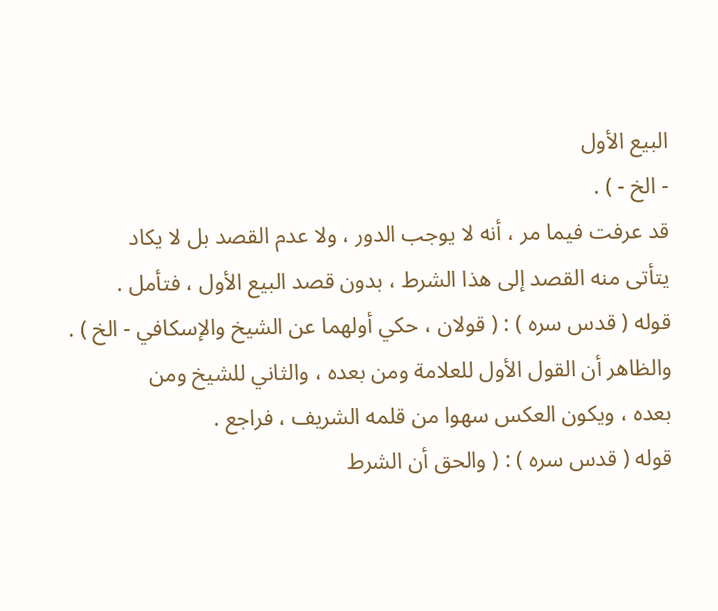البيع الأول
- الخ - ) .
قد عرفت فيما مر ، أنه لا يوجب الدور ، ولا عدم القصد بل لا يكاد
يتأتى منه القصد إلى هذا الشرط ، بدون قصد البيع الأول ، فتأمل .
قوله ( قدس سره ) : ( قولان ، حكي أولهما عن الشيخ والإسكافي - الخ ) .
والظاهر أن القول الأول للعلامة ومن بعده ، والثاني للشيخ ومن
بعده ، ويكون العكس سهوا من قلمه الشريف ، فراجع .
قوله ( قدس سره ) : ( والحق أن الشرط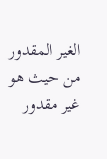الغير المقدور من حيث هو غير مقدور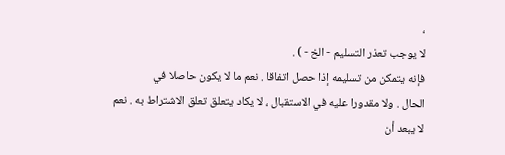،
لا يوجب تعذر التسليم - الخ - ) .
فإنه يتمكن من تسليمه إذا حصل اتفاقا . نعم ما لا يكون حاصلا في
الحال . ولا مقدورا عليه في الاستقبال ، لا يكاد يتعلق تعلق الاشتراط به . نعم
لا يبعد أن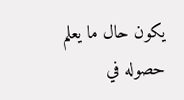يكون حال ما يعلم حصوله في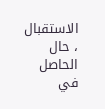الاستقبال ، حال الحاصل في